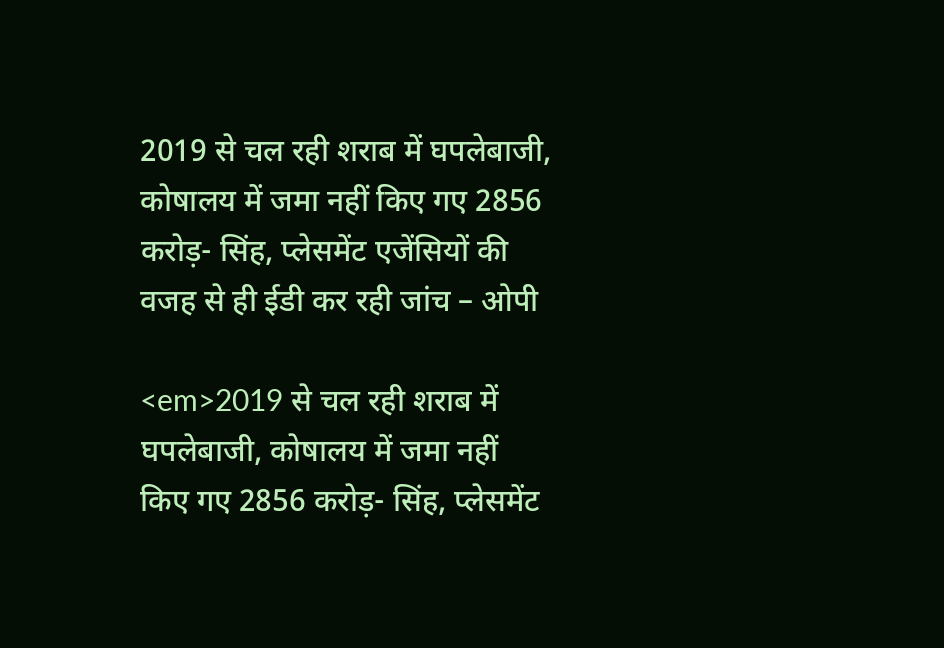2019 से चल रही शराब में घपलेबाजी, कोषालय में जमा नहीं किए गए 2856 करोड़- सिंह, प्लेसमेंट एजेंसियों की वजह से ही ईडी कर रही जांच – ओपी

<em>2019 से चल रही शराब में घपलेबाजी, कोषालय में जमा नहीं किए गए 2856 करोड़- सिंह, प्लेसमेंट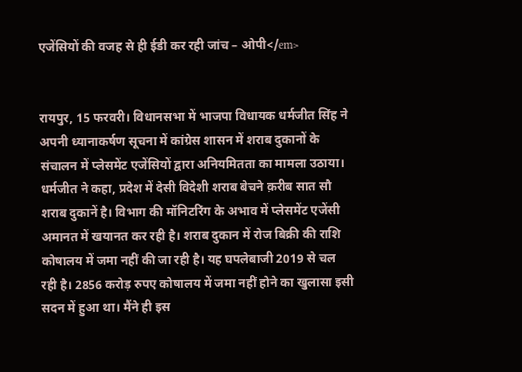एजेंसियों की वजह से ही ईडी कर रही जांच – ओपी</em>


रायपुर, 15 फरवरी। विधानसभा में भाजपा विधायक धर्मजीत सिंह ने अपनी ध्यानाकर्षण सूचना में कांग्रेस शासन में शराब दुकानों के संचालन में प्लेसमेंट एजेंसियों द्वारा अनियमितता का मामला उठाया। धर्मजीत ने कहा, प्रदेश में देसी विदेशी शराब बेचने क़रीब सात सौ शराब दुकानें है। विभाग की मॉनिटरिंग के अभाव में प्लेसमेंट एजेंसी अमानत में खयानत कर रही है। शराब दुकान में रोज बिक्री की राशि कोषालय में जमा नहीं की जा रही है। यह घपलेबाजी 2019 से चल रही है। 2856 करोड़ रुपए कोषालय में जमा नहीं होने का खुलासा इसी सदन में हुआ था। मैंने ही इस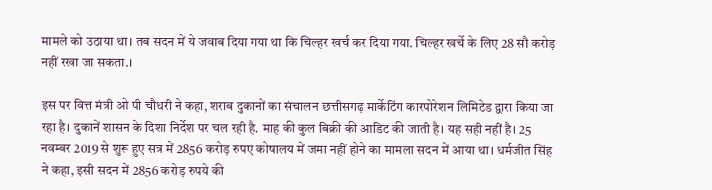मामले को उठाया था। तब सदन में ये जवाब दिया गया था कि चिल्हर खर्च कर दिया गया. चिल्हर खर्चे के लिए 28 सौ करोड़ नहीं रखा जा सकता.।

इस पर वित्त मंत्री ओ पी चौधरी ने कहा, शराब दुकानों का संचालन छत्तीसगढ़ मार्केटिंग कारपोरेशन लिमिटेड द्वारा किया जा रहा है। दुकानें शासन के दिशा निर्देश पर चल रही है. माह की कुल बिक्री की आडिट की जाती है। यह सही नहीं है। 25 नवम्बर 2019 से शुरू हुए सत्र में 2856 करोड़ रुपए कोषालय में जमा नहीं होने का मामला सदन में आया था। धर्मजीत सिंह ने कहा, इसी सदन में 2856 करोड़ रुपये की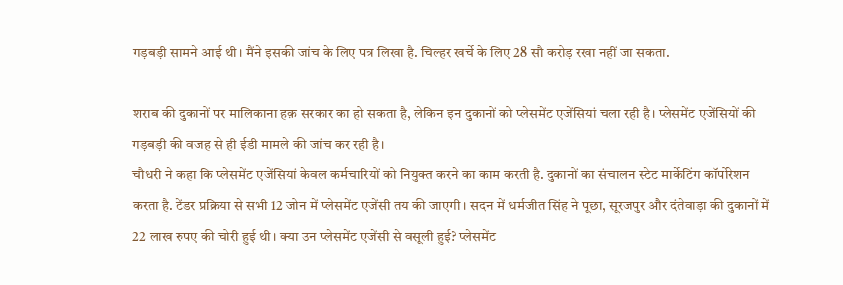गड़बड़ी सामने आई थी। मैंने इसकी जांच के लिए पत्र लिखा है. चिल्हर खर्चे के लिए 28 सौ करोड़ रखा नहीं जा सकता.

शराब की दुकानों पर मालिकाना हक़ सरकार का हो सकता है, लेकिन इन दुकानों को प्लेसमेंट एजेंसियां चला रही है। प्लेसमेंट एजेंसियों की गड़बड़ी की वजह से ही ईडी मामले की जांच कर रही है।
चौधरी ने कहा कि प्लेसमेंट एजेंसियां केवल कर्मचारियों को नियुक्त करने का काम करती है. दुकानों का संचालन स्टेट मार्केटिंग कॉर्पोरेशन करता है. टेंडर प्रक्रिया से सभी 12 जोन में प्लेसमेंट एजेंसी तय की जाएगी। सदन में धर्मजीत सिंह ने पूछा, सूरजपुर और दंतेवाड़ा की दुकानों में 22 लाख रुपए की चोरी हुई थी। क्या उन प्लेसमेंट एजेंसी से वसूली हुई? प्लेसमेंट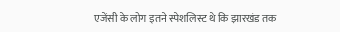एजेंसी के लोग इतने स्पेशलिस्ट थे कि झारखंड तक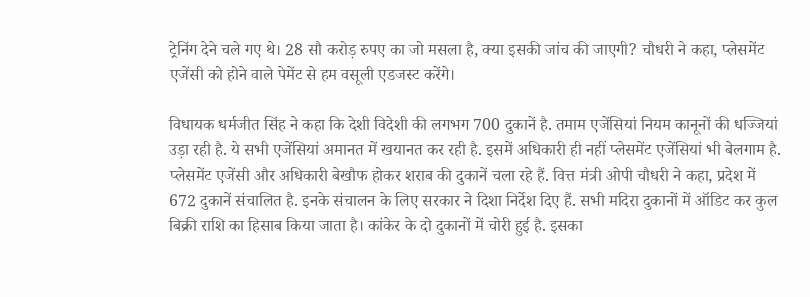ट्रेनिंग देने चले गए थे। 28 सौ करोड़ रुपए का जो मसला है, क्या इसकी जांच की जाएगी? चौधरी ने कहा, प्लेसमेंट एजेंसी को होने वाले पेमेंट से हम वसूली एडजस्ट करेंगे।

विधायक धर्मजीत सिंह ने कहा कि देशी विदेशी की लगभग 700 दुकानें है. तमाम एजेंसियां नियम कानूनों की धज्जियां उड़ा रही है. ये सभी एजेंसियां अमानत में खयानत कर रही है. इसमें अधिकारी ही नहीं प्लेसमेंट एजेंसियां भी बेलगाम है. प्लेसमेंट एजेंसी और अधिकारी बेखौफ होकर शराब की दुकानें चला रहे हैं. वित्त मंत्री ओपी चौधरी ने कहा, प्रदेश में 672 दुकानें संचालित है. इनके संचालन के लिए सरकार ने दिशा निर्देश दिए हैं. सभी मदिरा दुकानों में ऑडिट कर कुल बिक्री राशि का हिसाब किया जाता है। कांकेर के दो दुकानों में चोरी हुई है. इसका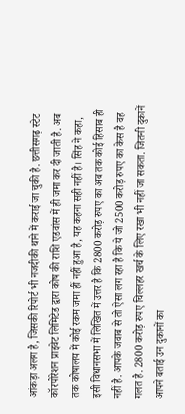आंकड़ा अलग है, जिसकी रिपोर्ट भी नजदीकी थाने में कराई जा चुकी है. छत्तीसगढ़ स्टेट कॉरपोरेशन प्राइवेट लिमिटेड द्वारा कोष की राशि एडवांस में ही जमा कर दी जाती है. अब तक कोषालय में कोई रकम जमा हीं नहीं हुआ है, यह कहना सही नहीं है। सिंह ने कहा, इसी विधानसभा में लिखित में उत्तर है कि 2800 करोड़ रुपए का अब तक कोई हिसाब ही नहीं है. आपके जवाब से तो ऐसा लग रहा है कि ये जो 2500 करोड़ रुपए का केस है वह गलत है. 2800 करोड़ रुपए चिल्लहर खर्च के लिए रखा भी नहीं जा सकता. जितनी दुकानें आपने बताई उन दुकानों का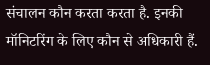संचालन कौन करता करता है. इनकी मॉनिटरिंग के लिए कौन से अधिकारी हैं.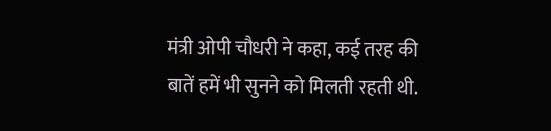मंत्री ओपी चौधरी ने कहा, कई तरह की
बातें हमें भी सुनने को मिलती रहती थी.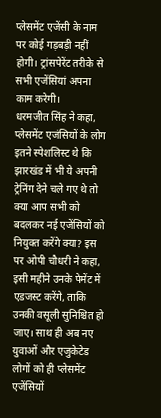प्लेसमेंट एजेंसी के नाम पर कोई गड़बड़ी नहीं होगी। ट्रांसपेरेंट तरीके से सभी एजेंसियां अपना काम करेगी।
धरमजीत सिंह ने कहा, प्लेसमेंट एजंसियों के लोग इतने स्पेशलिस्ट थे कि झारखंड में भी ये अपनी ट्रेनिंग देने चले गए थे तो क्या आप सभी को बदलकर नई एजेंसियों को नियुक्त करेंगे क्या? इस पर ओपी चौधरी ने कहा, इसी महीने उनके पेमेंट में एडजस्ट करेंगे, ताकि उनकी वसूली सुनिश्चित हो जाए। साथ ही अब नए युवाओं और एजुकेटेड लोगों को ही प्लेसमेंट एजेंसियों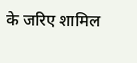के जरिए शामिल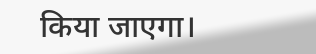किया जाएगा।